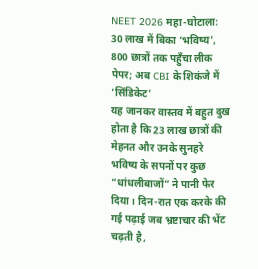NEET 2026 महा-घोटाला: 30 लाख में बिका ‘भविष्य’, 800 छात्रों तक पहुँचा लीक पेपर; अब CBI के शिकंजे में ‘सिंडिकेट’
यह जानकर वास्तव में बहुत दुख होता है कि 23 लाख छात्रों की मेहनत और उनके सुनहरे भविष्य के सपनों पर कुछ “धांधलीबाजों” ने पानी फेर दिया। दिन-रात एक करके की गई पढ़ाई जब भ्रष्टाचार की भेंट चढ़ती है,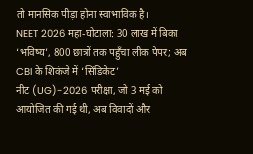तो मानसिक पीड़ा होना स्वाभाविक है।
NEET 2026 महा-घोटाला: 30 लाख में बिका ‘भविष्य’, 800 छात्रों तक पहुँचा लीक पेपर; अब CBI के शिकंजे में ‘सिंडिकेट’
नीट (UG)-2026 परीक्षा, जो 3 मई को आयोजित की गई थी, अब विवादों और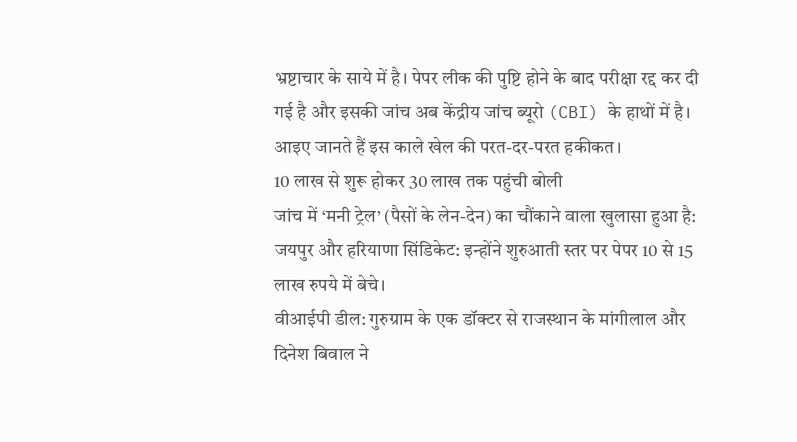भ्रष्टाचार के साये में है। पेपर लीक की पुष्टि होने के बाद परीक्षा रद्द कर दी गई है और इसकी जांच अब केंद्रीय जांच ब्यूरो (CBI) के हाथों में है। आइए जानते हैं इस काले खेल की परत-दर-परत हकीकत।
10 लाख से शुरू होकर 30 लाख तक पहुंची बोली
जांच में ‘मनी ट्रेल’ (पैसों के लेन-देन) का चौंकाने वाला खुलासा हुआ है:
जयपुर और हरियाणा सिंडिकेट: इन्होंने शुरुआती स्तर पर पेपर 10 से 15 लाख रुपये में बेचे।
वीआईपी डील: गुरुग्राम के एक डॉक्टर से राजस्थान के मांगीलाल और दिनेश बिवाल ने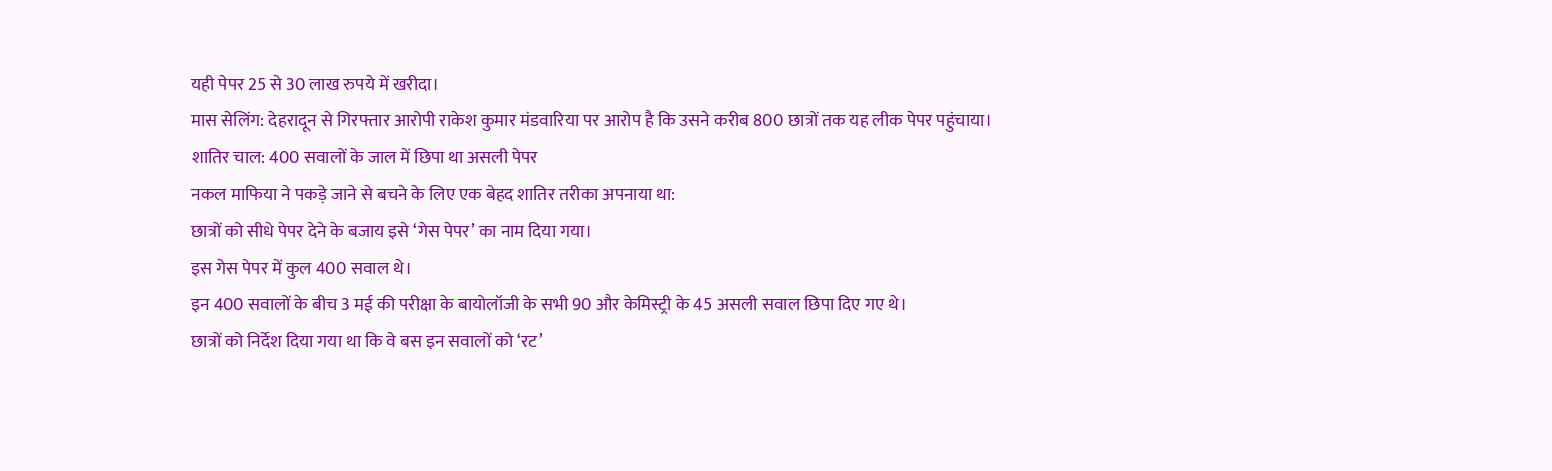यही पेपर 25 से 30 लाख रुपये में खरीदा।
मास सेलिंग: देहरादून से गिरफ्तार आरोपी राकेश कुमार मंडवारिया पर आरोप है कि उसने करीब 800 छात्रों तक यह लीक पेपर पहुंचाया।
शातिर चाल: 400 सवालों के जाल में छिपा था असली पेपर
नकल माफिया ने पकड़े जाने से बचने के लिए एक बेहद शातिर तरीका अपनाया था:
छात्रों को सीधे पेपर देने के बजाय इसे ‘गेस पेपर’ का नाम दिया गया।
इस गेस पेपर में कुल 400 सवाल थे।
इन 400 सवालों के बीच 3 मई की परीक्षा के बायोलॉजी के सभी 90 और केमिस्ट्री के 45 असली सवाल छिपा दिए गए थे।
छात्रों को निर्देश दिया गया था कि वे बस इन सवालों को ‘रट’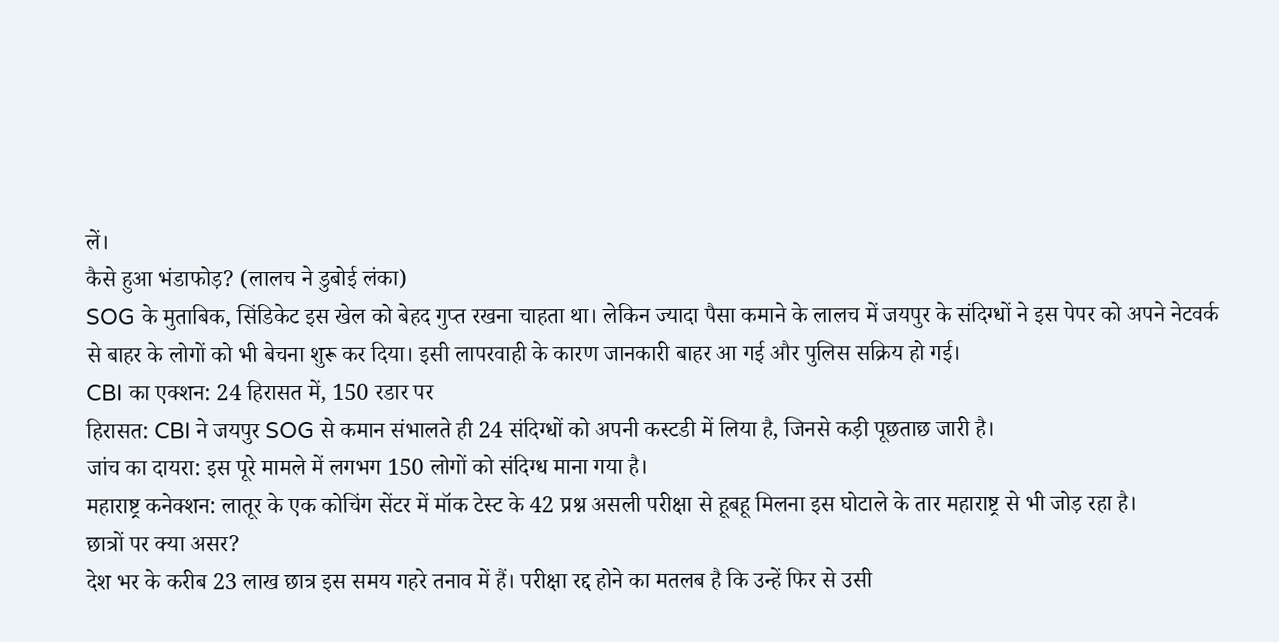लें।
कैसे हुआ भंडाफोड़? (लालच ने डुबोई लंका)
SOG के मुताबिक, सिंडिकेट इस खेल को बेहद गुप्त रखना चाहता था। लेकिन ज्यादा पैसा कमाने के लालच में जयपुर के संदिग्धों ने इस पेपर को अपने नेटवर्क से बाहर के लोगों को भी बेचना शुरू कर दिया। इसी लापरवाही के कारण जानकारी बाहर आ गई और पुलिस सक्रिय हो गई।
CBI का एक्शन: 24 हिरासत में, 150 रडार पर
हिरासत: CBI ने जयपुर SOG से कमान संभालते ही 24 संदिग्धों को अपनी कस्टडी में लिया है, जिनसे कड़ी पूछताछ जारी है।
जांच का दायरा: इस पूरे मामले में लगभग 150 लोगों को संदिग्ध माना गया है।
महाराष्ट्र कनेक्शन: लातूर के एक कोचिंग सेंटर में मॉक टेस्ट के 42 प्रश्न असली परीक्षा से हूबहू मिलना इस घोटाले के तार महाराष्ट्र से भी जोड़ रहा है।
छात्रों पर क्या असर?
देश भर के करीब 23 लाख छात्र इस समय गहरे तनाव में हैं। परीक्षा रद्द होने का मतलब है कि उन्हें फिर से उसी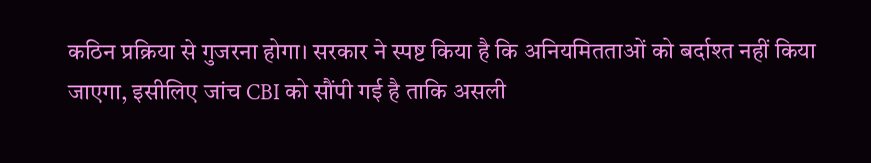कठिन प्रक्रिया से गुजरना होगा। सरकार ने स्पष्ट किया है कि अनियमितताओं को बर्दाश्त नहीं किया जाएगा, इसीलिए जांच CBI को सौंपी गई है ताकि असली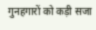गुनहगारों को कड़ी सजा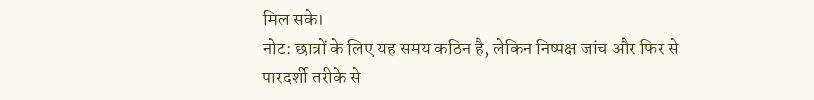मिल सके।
नोट: छात्रों के लिए यह समय कठिन है, लेकिन निष्पक्ष जांच और फिर से पारदर्शी तरीके से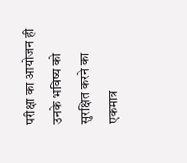परीक्षा का आयोजन ही उनके भविष्य को सुरक्षित करने का एकमात्र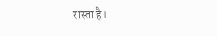रास्ता है।